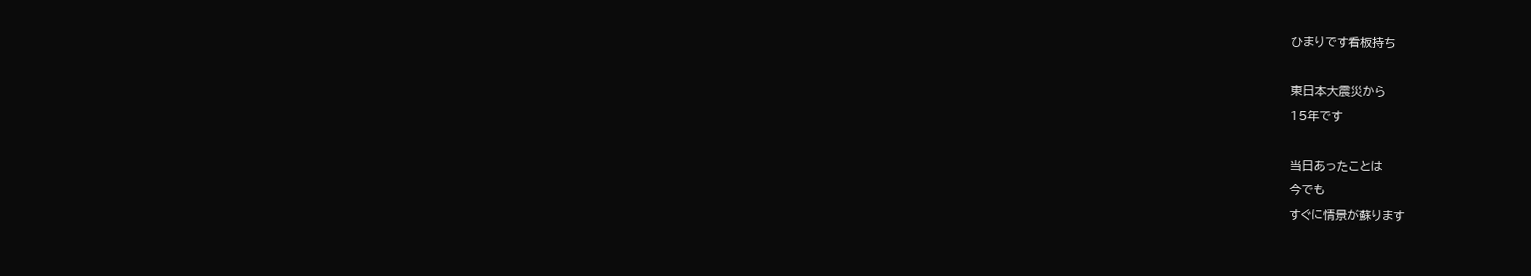ひまりです看板持ち

東日本大震災から
15年です

当日あったことは
今でも
すぐに情景が蘇ります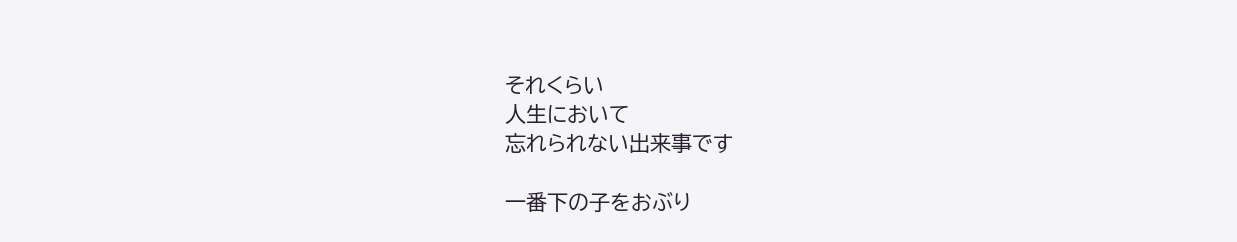それくらい
人生において
忘れられない出来事です

一番下の子をおぶり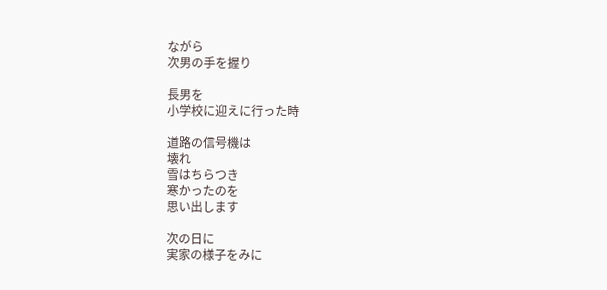ながら
次男の手を握り

長男を
小学校に迎えに行った時

道路の信号機は
壊れ
雪はちらつき
寒かったのを
思い出します

次の日に
実家の様子をみに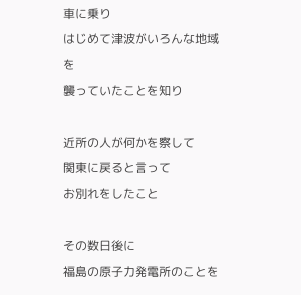車に乗り
はじめて津波がいろんな地域を
襲っていたことを知り

近所の人が何かを察して
関東に戻ると言って
お別れをしたこと

その数日後に
福島の原子力発電所のことを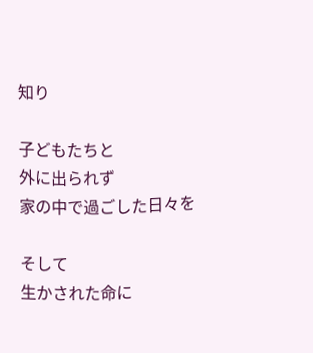知り

子どもたちと
外に出られず
家の中で過ごした日々を

そして
生かされた命に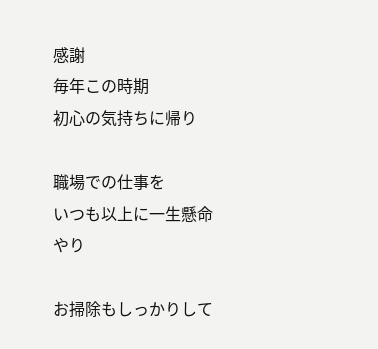感謝
毎年この時期
初心の気持ちに帰り

職場での仕事を
いつも以上に一生懸命やり

お掃除もしっかりして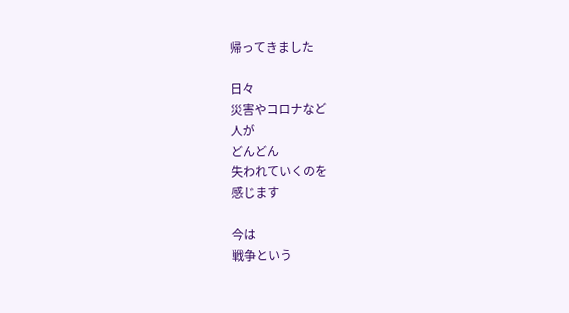帰ってきました

日々
災害やコロナなど
人が
どんどん
失われていくのを
感じます

今は
戦争という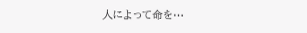人によって命を…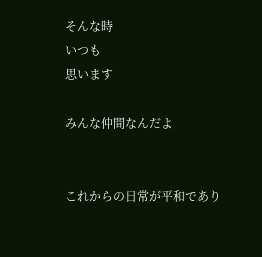そんな時
いつも
思います

みんな仲間なんだよ


これからの日常が平和であり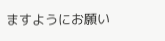ますようにお願い